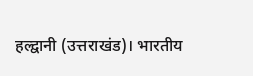हल्द्वानी (उत्तराखंड)। भारतीय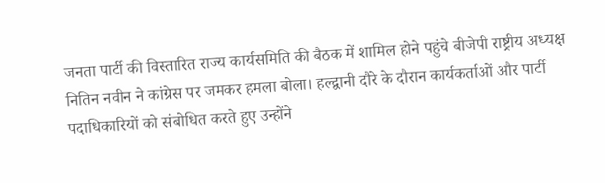जनता पार्टी की विस्तारित राज्य कार्यसमिति की बैठक में शामिल होने पहुंचे बीजेपी राष्ट्रीय अध्यक्ष नितिन नवीन ने कांग्रेस पर जमकर हमला बोला। हल्द्वानी दौरे के दौरान कार्यकर्ताओं और पार्टी पदाधिकारियों को संबोधित करते हुए उन्होंने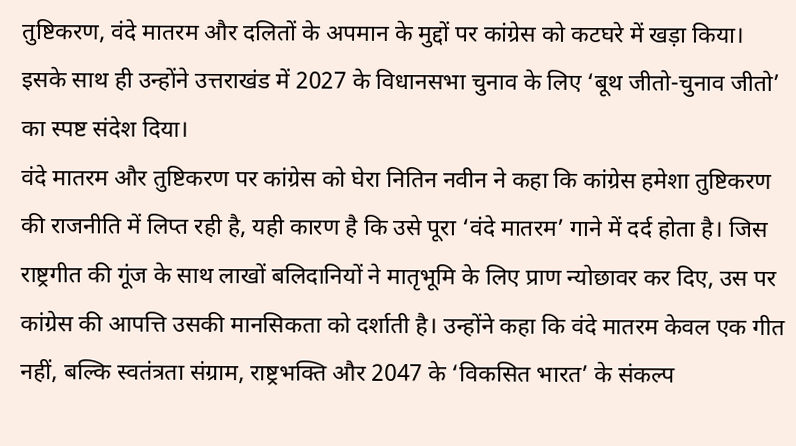तुष्टिकरण, वंदे मातरम और दलितों के अपमान के मुद्दों पर कांग्रेस को कटघरे में खड़ा किया। इसके साथ ही उन्होंने उत्तराखंड में 2027 के विधानसभा चुनाव के लिए ‘बूथ जीतो-चुनाव जीतो’ का स्पष्ट संदेश दिया।
वंदे मातरम और तुष्टिकरण पर कांग्रेस को घेरा नितिन नवीन ने कहा कि कांग्रेस हमेशा तुष्टिकरण की राजनीति में लिप्त रही है, यही कारण है कि उसे पूरा ‘वंदे मातरम’ गाने में दर्द होता है। जिस राष्ट्रगीत की गूंज के साथ लाखों बलिदानियों ने मातृभूमि के लिए प्राण न्योछावर कर दिए, उस पर कांग्रेस की आपत्ति उसकी मानसिकता को दर्शाती है। उन्होंने कहा कि वंदे मातरम केवल एक गीत नहीं, बल्कि स्वतंत्रता संग्राम, राष्ट्रभक्ति और 2047 के ‘विकसित भारत’ के संकल्प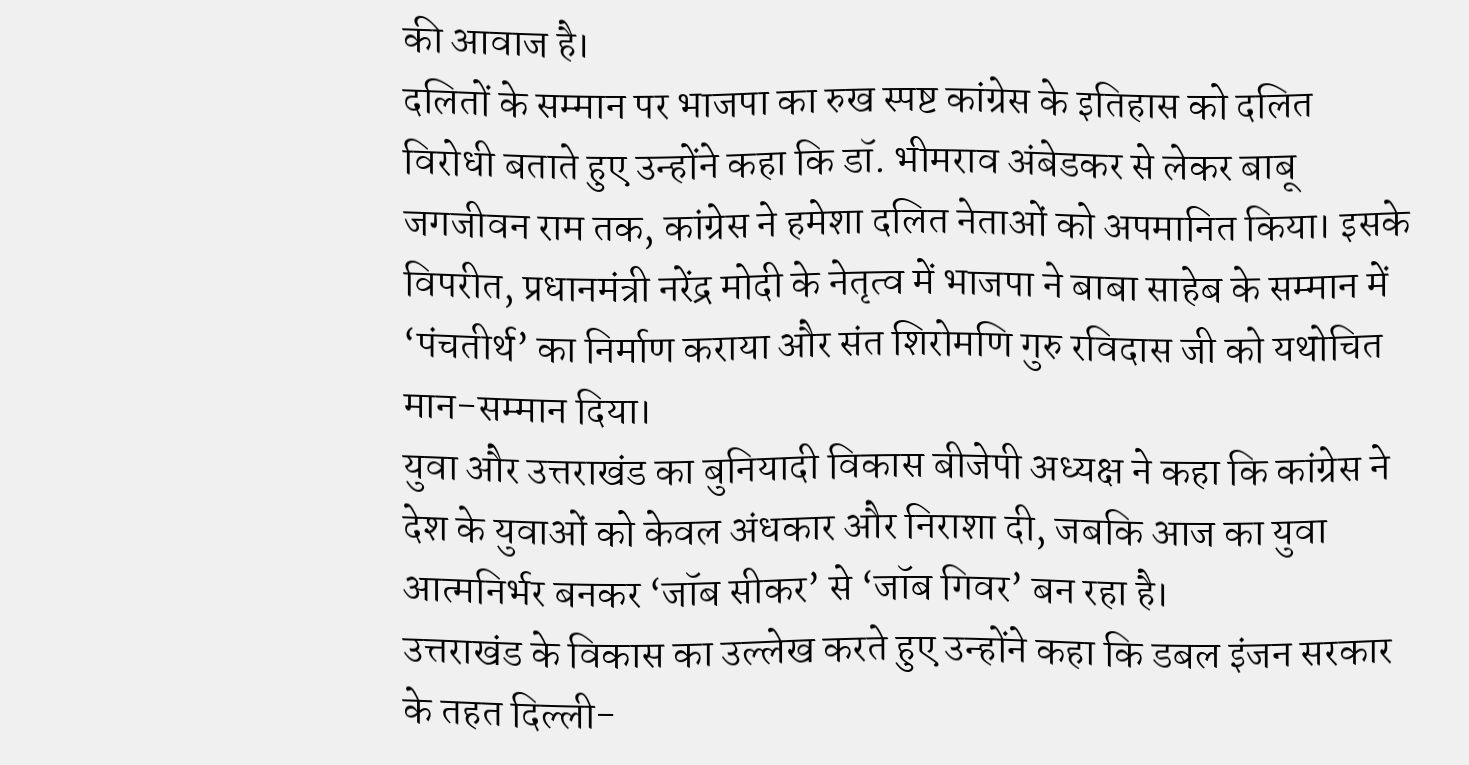की आवाज है।
दलितों के सम्मान पर भाजपा का रुख स्पष्ट कांग्रेस के इतिहास को दलित विरोधी बताते हुए उन्होंने कहा कि डॉ. भीमराव अंबेडकर से लेकर बाबू जगजीवन राम तक, कांग्रेस ने हमेशा दलित नेताओं को अपमानित किया। इसके विपरीत, प्रधानमंत्री नरेंद्र मोदी के नेतृत्व में भाजपा ने बाबा साहेब के सम्मान में ‘पंचतीर्थ’ का निर्माण कराया और संत शिरोमणि गुरु रविदास जी को यथोचित मान-सम्मान दिया।
युवा और उत्तराखंड का बुनियादी विकास बीजेपी अध्यक्ष ने कहा कि कांग्रेस ने देश के युवाओं को केवल अंधकार और निराशा दी, जबकि आज का युवा आत्मनिर्भर बनकर ‘जॉब सीकर’ से ‘जॉब गिवर’ बन रहा है।
उत्तराखंड के विकास का उल्लेख करते हुए उन्होंने कहा कि डबल इंजन सरकार के तहत दिल्ली-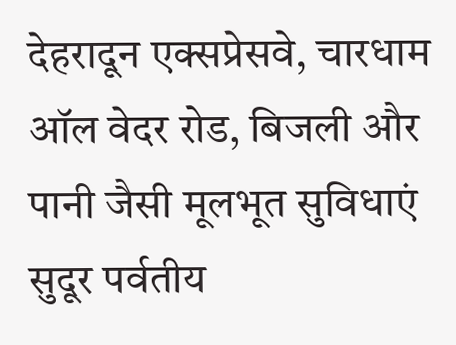देहरादून एक्सप्रेसवे, चारधाम ऑल वेदर रोड, बिजली और पानी जैसी मूलभूत सुविधाएं सुदूर पर्वतीय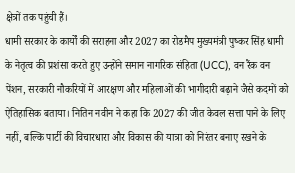क्षेत्रों तक पहुंची हैं।
धामी सरकार के कार्यों की सराहना और 2027 का रोडमैप मुख्यमंत्री पुष्कर सिंह धामी के नेतृत्व की प्रशंसा करते हुए उन्होंने समान नागरिक संहिता (UCC), वन रैंक वन पेंशन, सरकारी नौकरियों में आरक्षण और महिलाओं की भागीदारी बढ़ाने जैसे कदमों को ऐतिहासिक बताया। नितिन नवीन ने कहा कि 2027 की जीत केवल सत्ता पाने के लिए नहीं, बल्कि पार्टी की विचारधारा और विकास की यात्रा को निरंतर बनाए रखने के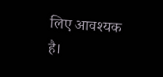लिए आवश्यक है।